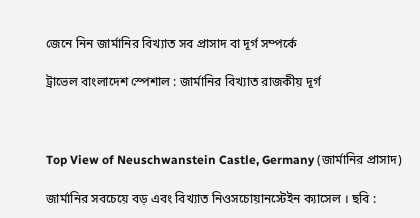জেনে নিন জার্মানির বিখ্যাত সব প্রাসাদ বা দূর্গ সম্পর্কে

ট্রাভেল বাংলাদেশ স্পেশাল : জার্মানির বিখ্যাত রাজকীয় দূর্গ



Top View of Neuschwanstein Castle, Germany (জার্মানির প্রাসাদ)

জার্মানির সবচেয়ে বড় এবং বিখ্যাত নিওসচোয়ানস্টেইন ক্যাসেল । ছবি :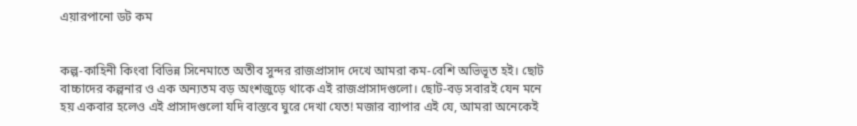এয়ারপানো ডট কম


কল্প-কাহিনী কিংবা বিভিন্ন সিনেমাতে অতীব সুন্দর রাজপ্রাসাদ দেখে আমরা কম-বেশি অভিভূত হই। ছোট বাচ্চাদের কল্পনার ও এক অন্যতম বড় অংশজুড়ে থাকে এই রাজপ্রাসাদগুলো। ছোট-বড় সবারই যেন মনে হয় একবার হলেও এই প্রাসাদগুলো যদি বাস্তবে ঘুরে দেখা যেত! মজার ব্যাপার এই যে, আমরা অনেকেই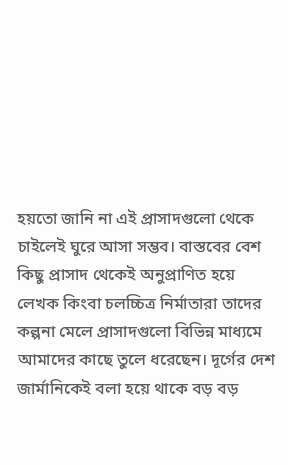হয়তো জানি না এই প্রাসাদগুলো থেকে চাইলেই ঘুরে আসা সম্ভব। বাস্তবের বেশ কিছু প্রাসাদ থেকেই অনুপ্রাণিত হয়ে লেখক কিংবা চলচ্চিত্র নির্মাতারা তাদের কল্পনা মেলে প্রাসাদগুলো বিভিন্ন মাধ্যমে আমাদের কাছে তুলে ধরেছেন। দূর্গের দেশ জার্মানিকেই বলা হয়ে থাকে বড় বড়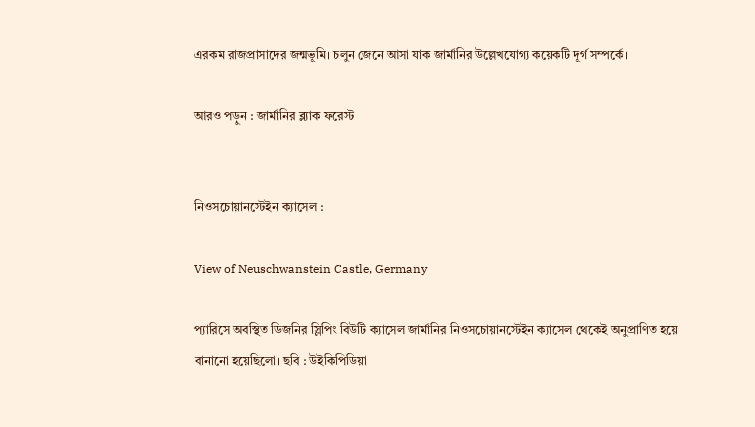এরকম রাজপ্রাসাদের জন্মভূমি। চলুন জেনে আসা যাক জার্মানির উল্লেখযোগ্য কয়েকটি দূর্গ সম্পর্কে।

আরও পড়ুন : জার্মানির ব্ল্যাক ফরেস্ট


নিওসচোয়ানস্টেইন ক্যাসেল :

View of Neuschwanstein Castle, Germany

প্যারিসে অবস্থিত ডিজনির স্লিপিং বিউটি ক্যাসেল জার্মানির নিওসচোয়ানস্টেইন ক্যাসেল থেকেই অনুপ্রাণিত হয়ে বানানো হয়েছিলো। ছবি : উইকিপিডিয়া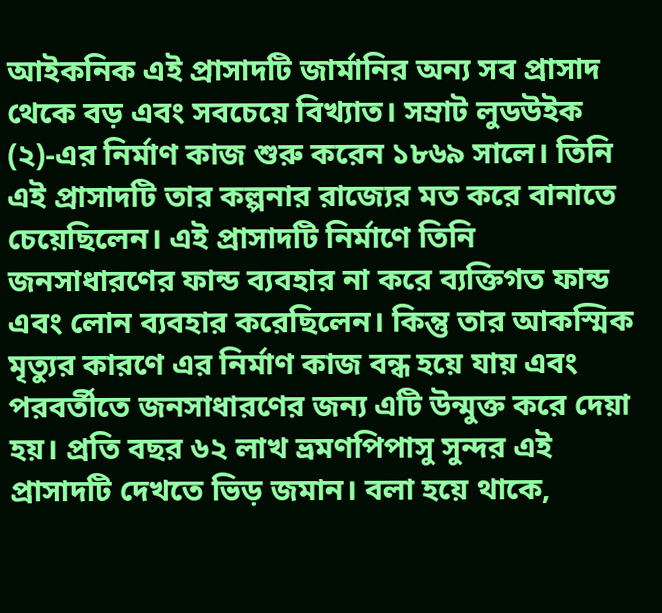আইকনিক এই প্রাসাদটি জার্মানির অন্য সব প্রাসাদ থেকে বড় এবং সবচেয়ে বিখ্যাত। সম্রাট লুডউইক (২)-এর নির্মাণ কাজ শুরু করেন ১৮৬৯ সালে। তিনি এই প্রাসাদটি তার কল্পনার রাজ্যের মত করে বানাতে চেয়েছিলেন। এই প্রাসাদটি নির্মাণে তিনি জনসাধারণের ফান্ড ব্যবহার না করে ব্যক্তিগত ফান্ড এবং লোন ব্যবহার করেছিলেন। কিন্তু তার আকস্মিক মৃত্যুর কারণে এর নির্মাণ কাজ বন্ধ হয়ে যায় এবং পরবর্তীতে জনসাধারণের জন্য এটি উন্মুক্ত করে দেয়া হয়। প্রতি বছর ৬২ লাখ ভ্রমণপিপাসু সুন্দর এই প্রাসাদটি দেখতে ভিড় জমান। বলা হয়ে থাকে,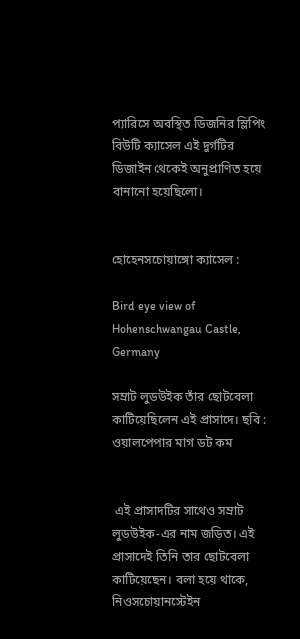প্যারিসে অবস্থিত ডিজনির স্লিপিং বিউটি ক্যাসেল এই দুর্গটির ডিজাইন থেকেই অনুপ্রাণিত হয়ে বানানো হয়েছিলো।


হোহেনসচোয়াঙ্গো ক্যাসেল :

Bird eye view of Hohenschwangau Castle, Germany

সম্রাট লুডউইক তাঁর ছোটবেলা কাটিয়েছিলেন এই প্রাসাদে। ছবি : ওয়ালপেপার মাগ ডট কম


 এই প্রাসাদটির সাথেও সম্রাট লুডউইক-এর নাম জড়িত। এই প্রাসাদেই তিনি তার ছোটবেলা কাটিয়েছেন। বলা হয়ে থাকে, নিওসচোয়ানস্টেইন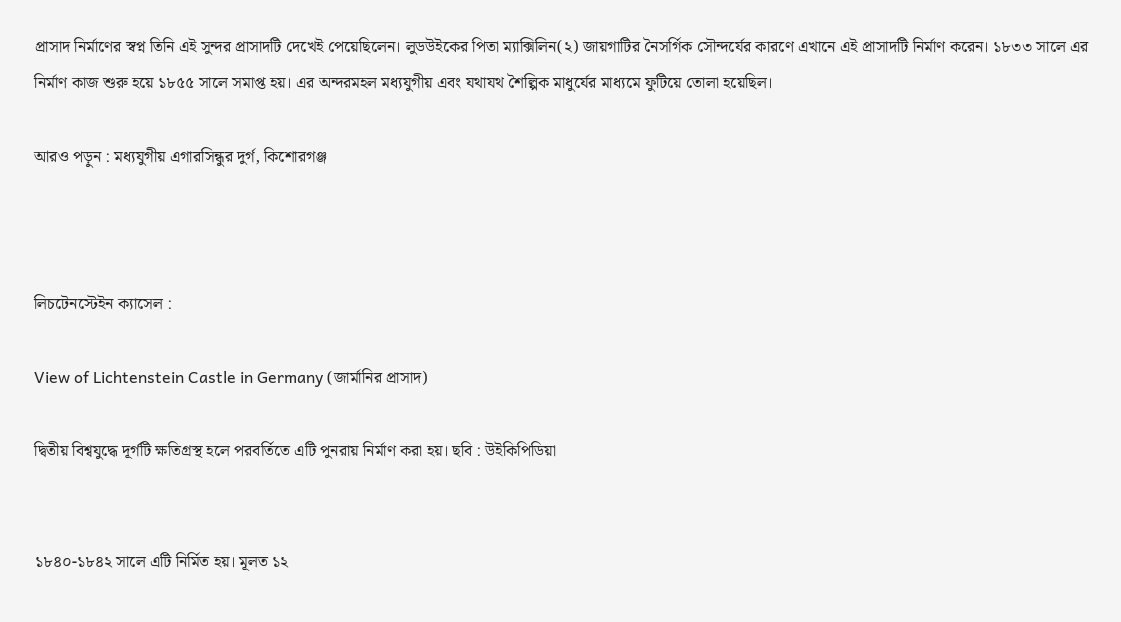প্রাসাদ নির্মাণের স্বপ্ন তিনি এই সুন্দর প্রাসাদটি দেখেই পেয়েছিলেন। লুডউইকের পিতা ম্যাক্সিলিন(২) জায়গাটির নৈসর্গিক সৌন্দর্যের কারণে এখানে এই প্রাসাদটি নির্মাণ করেন। ১৮৩৩ সালে এর নির্মাণ কাজ শুরু হয়ে ১৮৫৫ সালে সমাপ্ত হয়। এর অন্দরমহল মধ্যযুগীয় এবং যথাযথ শৈল্পিক মাধুর্যের মাধ্যমে ফুটিয়ে তোলা হয়েছিল।

আরও পড়ুন : মধ্যযুগীয় এগারসিন্ধুর দুর্গ, কিশোরগঞ্জ



লিচটেনস্টেইন ক্যাসেল :

View of Lichtenstein Castle in Germany (জার্মানির প্রাসাদ)

দ্বিতীয় বিশ্বযুদ্ধে দূর্গটি ক্ষতিগ্রস্থ হলে পরবর্তিতে এটি পুনরায় নির্মাণ করা হয়। ছবি : উইকিপিডিয়া


১৮৪০-১৮৪২ সালে এটি নির্মিত হয়। মূলত ১২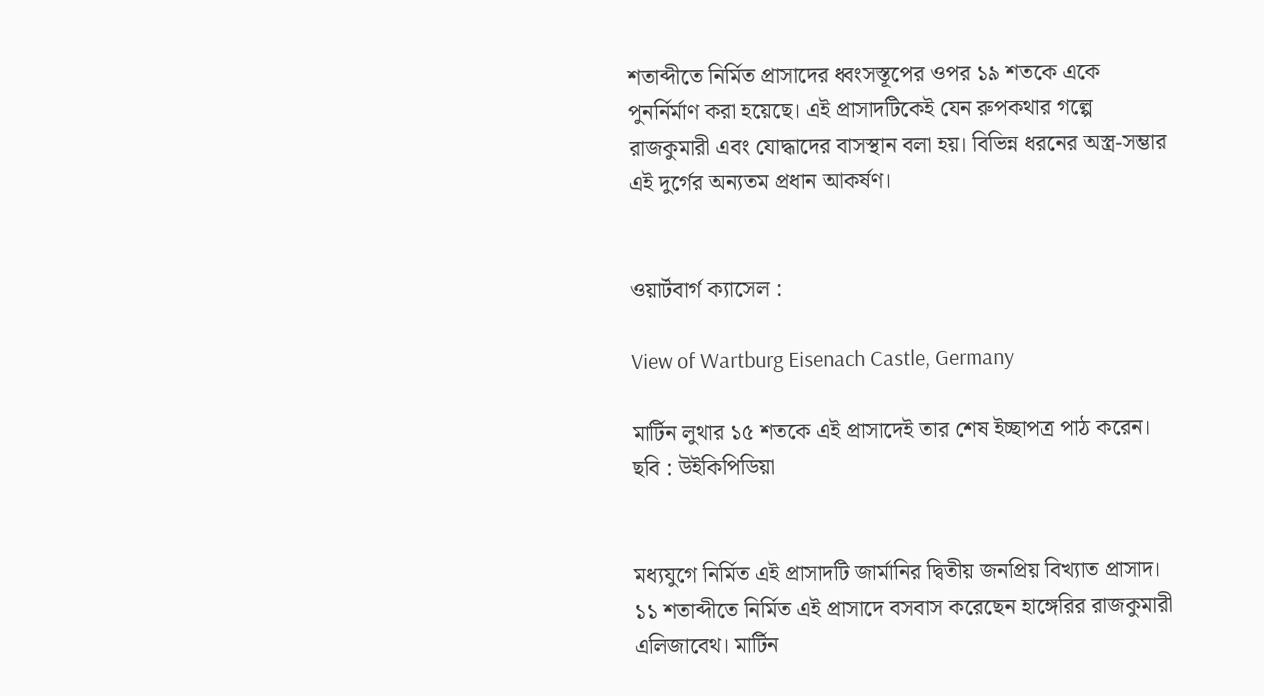শতাব্দীতে নির্মিত প্রাসাদের ধ্বংসস্তূপের ওপর ১৯ শতকে একে পুনর্নির্মাণ করা হয়েছে। এই প্রাসাদটিকেই যেন রুপকথার গল্পে রাজকুমারী এবং যোদ্ধাদের বাসস্থান বলা হয়। বিভিন্ন ধরনের অস্ত্র-সম্ভার এই দুর্গের অন্যতম প্রধান আকর্ষণ।


ওয়ার্টবার্গ ক্যাসেল :

View of Wartburg Eisenach Castle, Germany

মার্টিন লুথার ১৫ শতকে এই প্রাসাদেই তার শেষ ইচ্ছাপত্র পাঠ করেন। ছবি : উইকিপিডিয়া


মধ্যযুগে নির্মিত এই প্রাসাদটি জার্মানির দ্বিতীয় জনপ্রিয় বিখ্যাত প্রাসাদ। ১১ শতাব্দীতে নির্মিত এই প্রাসাদে বসবাস করেছেন হাঙ্গেরির রাজকুমারী এলিজাবেথ। মার্টিন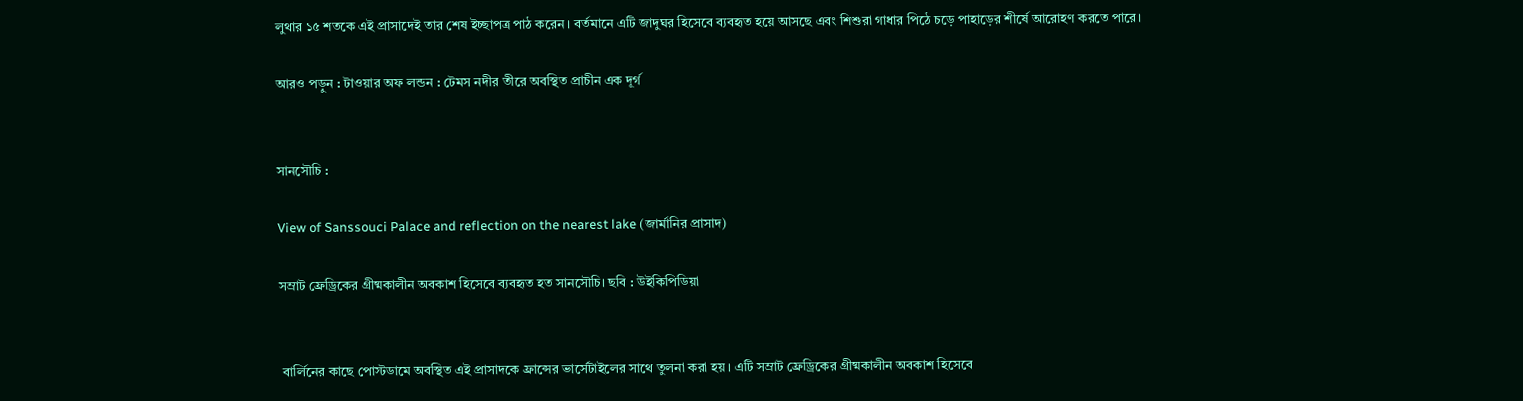লুথার ১৫ শতকে এই প্রাসাদেই তার শেষ ইচ্ছাপত্র পাঠ করেন। বর্তমানে এটি জাদুঘর হিসেবে ব্যবহৃত হয়ে আসছে এবং শিশুরা গাধার পিঠে চড়ে পাহাড়ের শীর্ষে আরোহণ করতে পারে।

আরও পড়ুন : টাওয়ার অফ লন্ডন : টেমস নদীর তীরে অবস্থিত প্রাচীন এক দূর্গ


সানসৌচি :

View of Sanssouci Palace and reflection on the nearest lake (জার্মানির প্রাসাদ)

সম্রাট ফ্রেড্রিকের গ্রীষ্মকালীন অবকাশ হিসেবে ব্যবহৃত হত সানসৌচি। ছবি : উইকিপিডিয়া


 বার্লিনের কাছে পোস্টডামে অবস্থিত এই প্রাসাদকে ফ্রান্সের ভার্সেটাইলের সাথে তুলনা করা হয়। এটি সম্রাট ফ্রেড্রিকের গ্রীষ্মকালীন অবকাশ হিসেবে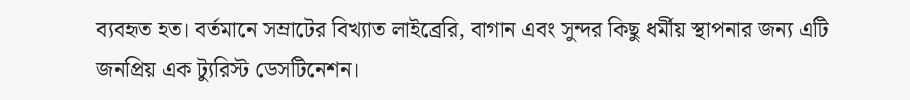ব্যবহৃত হত। বর্তমানে সম্রাটের বিখ্যাত লাইব্রেরি, বাগান এবং সুন্দর কিছু ধর্মীয় স্থাপনার জন্য এটি জনপ্রিয় এক ট্যুরিস্ট ডেসটিনেশন।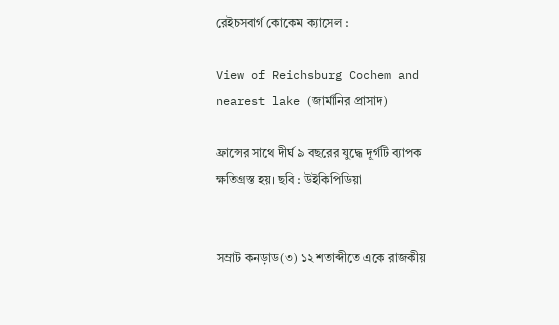রেইচসবার্গ কোকেম ক্যাসেল :

View of Reichsburg Cochem and nearest lake (জার্মানির প্রাসাদ)

ফ্রান্সের সাথে দীর্ঘ ৯ বছরের যুদ্ধে দূর্গটি ব্যাপক ক্ষতিগ্রস্ত হয়। ছবি : উইকিপিডিয়া


সম্রাট কনড়াড(৩) ১২ শতাব্দীতে একে রাজকীয়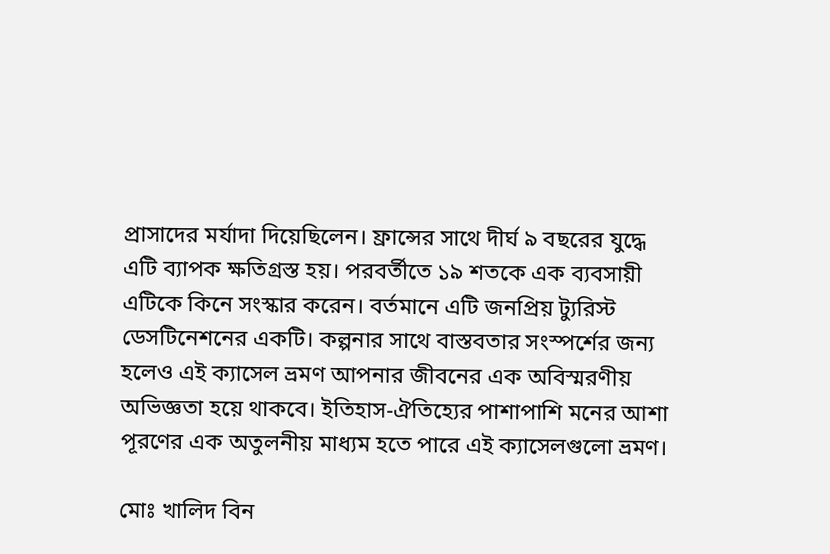প্রাসাদের মর্যাদা দিয়েছিলেন। ফ্রান্সের সাথে দীর্ঘ ৯ বছরের যুদ্ধে এটি ব্যাপক ক্ষতিগ্রস্ত হয়। পরবর্তীতে ১৯ শতকে এক ব্যবসায়ী এটিকে কিনে সংস্কার করেন। বর্তমানে এটি জনপ্রিয় ট্যুরিস্ট ডেসটিনেশনের একটি। কল্পনার সাথে বাস্তবতার সংস্পর্শের জন্য হলেও এই ক্যাসেল ভ্রমণ আপনার জীবনের এক অবিস্মরণীয় অভিজ্ঞতা হয়ে থাকবে। ইতিহাস-ঐতিহ্যের পাশাপাশি মনের আশা পূরণের এক অতুলনীয় মাধ্যম হতে পারে এই ক্যাসেলগুলো ভ্রমণ।

মোঃ খালিদ বিন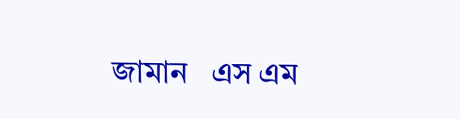জামান   এস এম